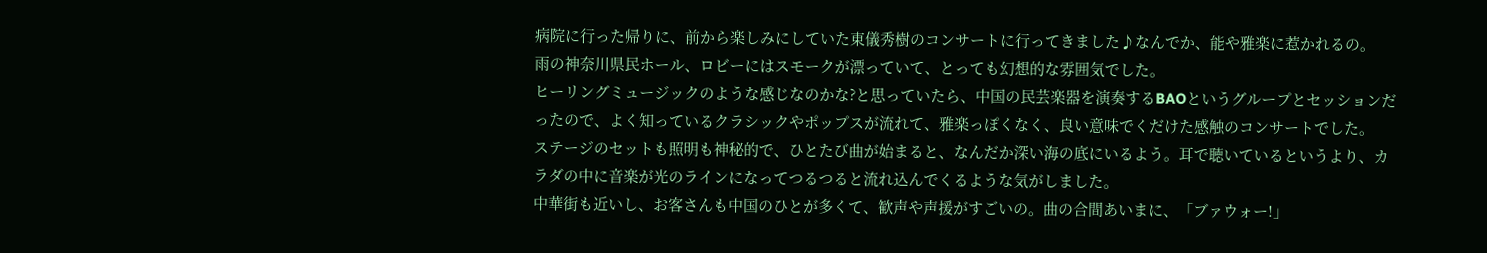病院に行った帰りに、前から楽しみにしていた東儀秀樹のコンサートに行ってきました♪なんでか、能や雅楽に惹かれるの。
雨の神奈川県民ホール、ロビーにはスモークが漂っていて、とっても幻想的な雰囲気でした。
ヒーリングミュージックのような感じなのかな?と思っていたら、中国の民芸楽器を演奏するBAOというグループとセッションだったので、よく知っているクラシックやポップスが流れて、雅楽っぽくなく、良い意味でくだけた感触のコンサートでした。
ステージのセットも照明も神秘的で、ひとたび曲が始まると、なんだか深い海の底にいるよう。耳で聴いているというより、カラダの中に音楽が光のラインになってつるつると流れ込んでくるような気がしました。
中華街も近いし、お客さんも中国のひとが多くて、歓声や声援がすごいの。曲の合間あいまに、「ブァウォー!」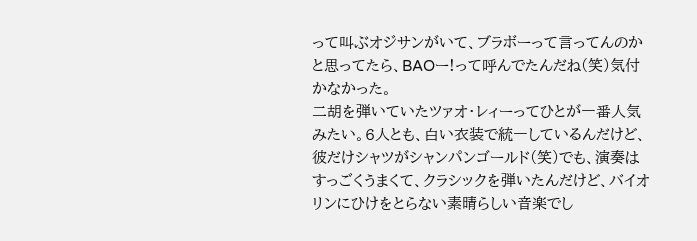って叫ぶオジサンがいて、ブラボーって言ってんのかと思ってたら、BAOー!って呼んでたんだね(笑)気付かなかった。
二胡を弾いていたツァオ・レィーってひとが一番人気みたい。6人とも、白い衣装で統一しているんだけど、彼だけシャツがシャンパンゴールド(笑)でも、演奏はすっごくうまくて、クラシックを弾いたんだけど、バイオリンにひけをとらない素晴らしい音楽でし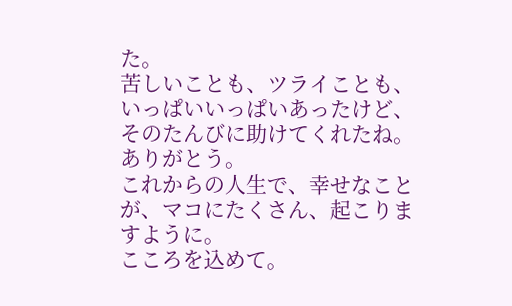た。
苦しいことも、ツライことも、いっぱいいっぱいあったけど、そのたんびに助けてくれたね。ありがとう。
これからの人生で、幸せなことが、マコにたくさん、起こりますように。
こころを込めて。